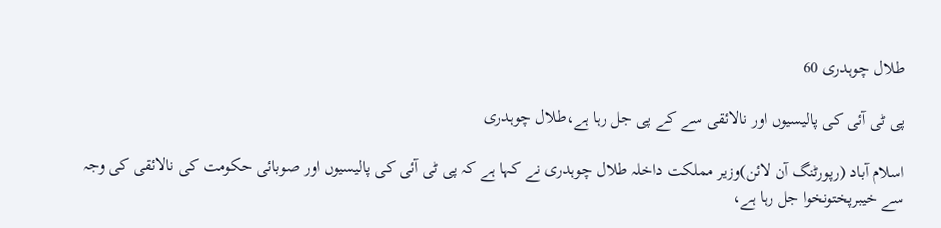طلال چوہدری 60

پی ٹی آئی کی پالیسیوں اور نالائقی سے کے پی جل رہا ہے،طلال چوہدری

اسلام آباد (رپورٹنگ آن لائن)وزیر مملکت داخلہ طلال چوہدری نے کہا ہے کہ پی ٹی آئی کی پالیسیوں اور صوبائی حکومت کی نالائقی کی وجہ سے خیبرپختونخوا جل رہا ہے،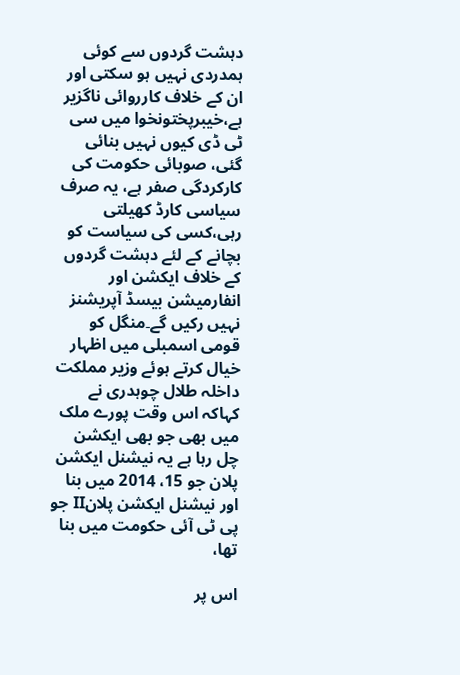دہشت گردوں سے کوئی ہمدردی نہیں ہو سکتی اور ان کے خلاف کارروائی ناگزیر ہے،خیبرپختونخوا میں سی ٹی ڈی کیوں نہیں بنائی گئی، صوبائی حکومت کی کارکردگی صفر ہے، یہ صرف سیاسی کارڈ کھیلتی رہی،کسی کی سیاست کو بچانے کے لئے دہشت گردوں کے خلاف ایکشن اور انفارمیشن بیسڈ آپریشنز نہیں رکیں گے۔منگل کو قومی اسمبلی میں اظہار خیال کرتے ہوئے وزیر مملکت داخلہ طلال چوہدری نے کہاکہ اس وقت پورے ملک میں بھی جو بھی ایکشن چل رہا ہے یہ نیشنل ایکشن پلان جو 15، 2014 میں بنا اور نیشنل ایکشن پلانII جو پی ٹی آئی حکومت میں بنا تھا،

اس پر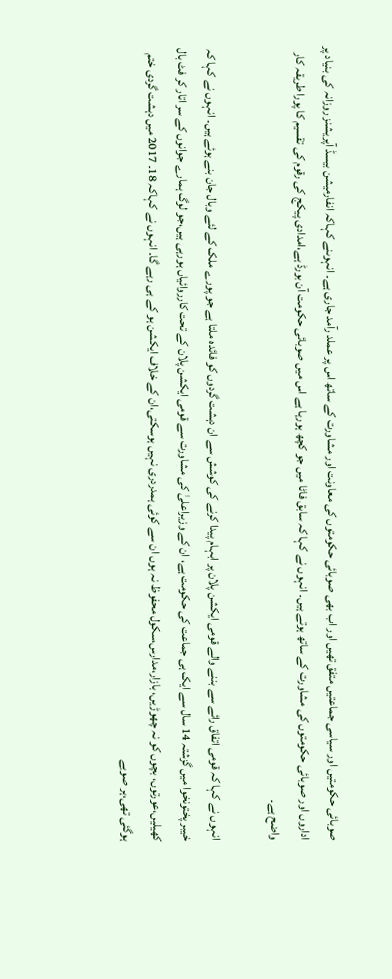صوبائی حکومتیں اور سیاسی جماعتیں متفق تھیں اور اب بھی صوبائی حکومتوں کی معاونت اور مشاورت کے ساتھ اس پر عملد رآمد جاری ہے۔ انہوںنے کہاکہ انفارمیشن بیسڈ آپریشنز روزانہ کی بنیاد پر اداروں اور صوبائی حکومتوں کی مشاورت کے ساتھ ہوتے ہیں۔ انہوں نے کہا کہ سابق فاٹا میں جو کچھ ہورہا ہے اس میں صوبائی حکومت آن بورڈ ہے،امدادی پیکج کی رقوم کی تقسیم کا پورا طریقہ کار واضح ہے۔

انہوں نے کہا کہ قومی اتفاق رائے سے بننے والے قومی ایکشن پلان پر ابہام پیدا کرنے کی کوشش سے ان دہشت گردوں کو فائدہ ملتا ہے جو پورے ملک کے لئے وبال جان بنے ہوئے ہیں۔ انہوں نے کہا کہ خیبر پختونخوا میں گزشتہ 14 سال سے ایک ہی جماعت کی حکومت ہے، ان کے وزیراعلیٰ کی مشاورت سے قومی ایکشن پلان کے تحت کارروائیاں ہورہی ہیں،جو لوگ ہمارے جوانوں کے سر اتار کر فٹ بال کھیلیں،عورتوں، بچوں کو نہ چھوڑیں، بازار،مدارس،سکول محفوظ نہ ہوں ان سے کوئی ہمدردری نہیں ہوسکتی،ان کے خلاف ایکشن ہو کے ہی رہے گا۔ انہوں نے کہاکہ 18۔ 2017 میں دہشت گردی ختم ہوگئی تھی،ہر صوبے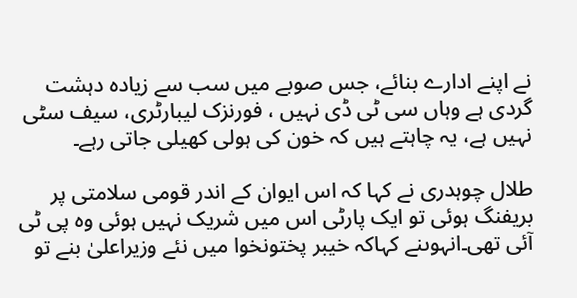نے اپنے ادارے بنائے، جس صوبے میں سب سے زیادہ دہشت گردی ہے وہاں سی ٹی ڈی نہیں ، فورنزک لیبارٹری، سیف سٹی نہیں ہے، یہ چاہتے ہیں کہ خون کی ہولی کھیلی جاتی رہے۔

طلال چوہدری نے کہا کہ اس ایوان کے اندر قومی سلامتی پر بریفنگ ہوئی تو ایک پارٹی اس میں شریک نہیں ہوئی وہ پی ٹی آئی تھی۔انہوںنے کہاکہ خیبر پختونخوا میں نئے وزیراعلیٰ بنے تو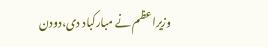وزیراعظم نے مبارکباد دی،دودن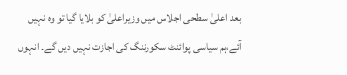بعد اعلیٰ سطحی اجلاس میں وزیراعلیٰ کو بلایا گیا تو وہ نہیں آئے،ہم سیاسی پوائنٹ سکورننگ کی اجازت نہیں دیں گے۔ انہوں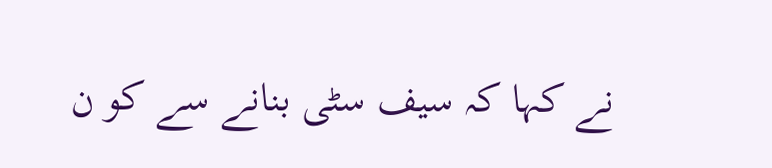نے کہا کہ سیف سٹی بنانے سے کو ن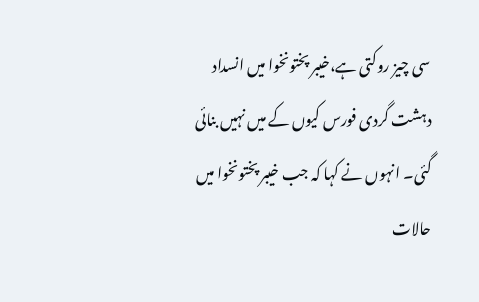سی چیز روکتی ہے،خیبر پختونخوا میں انسداد دہشت گردی فورس کیوں کے میں نہیں بنائی گئی۔ انہوں نے کہا کہ جب خیبر پختونخوا میں حالات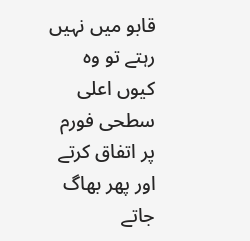قابو میں نہیں رہتے تو وہ کیوں اعلی سطحی فورم پر اتفاق کرتے اور پھر بھاگ جاتے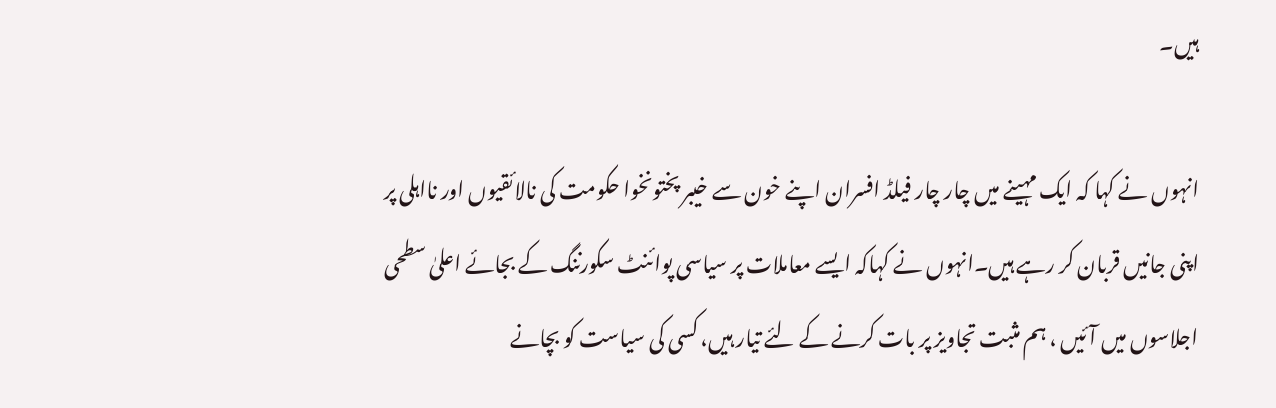ہیں۔

انہوں نے کہا کہ ایک مہینے میں چار چار فیلڈ افسران اپنے خون سے خیبر پختونخوا حکومت کی نالائقیوں اور نااہلی پر اپنی جانیں قربان کر رہے ہیں۔انہوں نے کہاکہ ایسے معاملات پر سیاسی پوائنٹ سکورننگ کے بجائے اعلیٰ سطحی اجلاسوں میں آئیں ، ہم مثبت تجاویز پر بات کرنے کے لئے تیار ہیں، کسی کی سیاست کو بچانے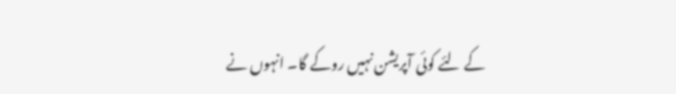کے لئے کوئی آپریشن نہیں روکے گا۔ انہوں نے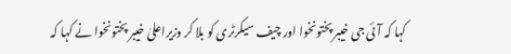کہا کہ آئی جی خیبر پختونخوا اور چیف سیکرٹری کو بلا کر وزیراعلیٰ خیبر پختونخوا نے کہا کہ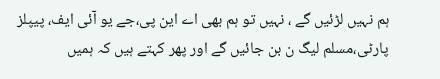ہم نہیں لڑئیں گے ، نہیں تو ہم بھی اے این پی،جے یو آئی ایف، پیپلز پارٹی،مسلم لیگ ن بن جائیں گے اور پھر کہتے ہیں کہ ہمیں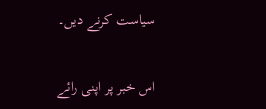سیاست کرنے دیں۔

اس خبر پر اپنی رائے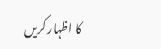کا اظہار کریں